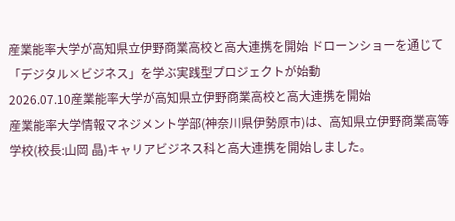産業能率大学が高知県立伊野商業高校と高大連携を開始 ドローンショーを通じて「デジタル×ビジネス」を学ぶ実践型プロジェクトが始動
2026.07.10産業能率大学が高知県立伊野商業高校と高大連携を開始
産業能率大学情報マネジメント学部(神奈川県伊勢原市)は、高知県立伊野商業高等学校(校長:山岡 晶)キャリアビジネス科と高大連携を開始しました。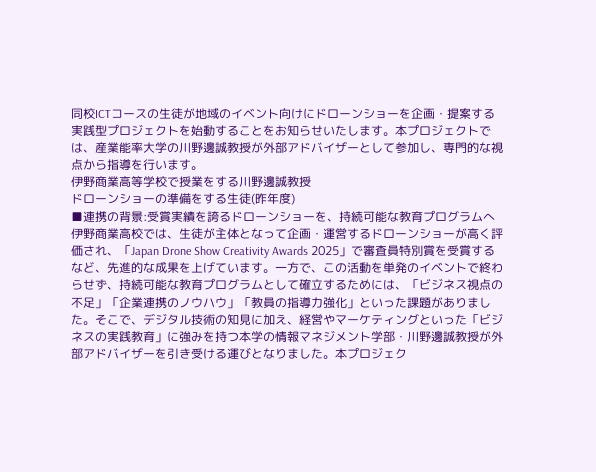同校ICTコースの生徒が地域のイベント向けにドローンショーを企画・提案する実践型プロジェクトを始動することをお知らせいたします。本プロジェクトでは、産業能率大学の川野邊誠教授が外部アドバイザーとして参加し、専門的な視点から指導を行います。
伊野商業高等学校で授業をする川野邊誠教授
ドローンショーの準備をする生徒(昨年度)
■連携の背景:受賞実績を誇るドローンショーを、持続可能な教育プログラムへ
伊野商業高校では、生徒が主体となって企画・運営するドローンショーが高く評価され、「Japan Drone Show Creativity Awards 2025」で審査員特別賞を受賞するなど、先進的な成果を上げています。一方で、この活動を単発のイベントで終わらせず、持続可能な教育プログラムとして確立するためには、「ビジネス視点の不足」「企業連携のノウハウ」「教員の指導力強化」といった課題がありました。そこで、デジタル技術の知見に加え、経営やマーケティングといった「ビジネスの実践教育」に強みを持つ本学の情報マネジメント学部・川野邊誠教授が外部アドバイザーを引き受ける運びとなりました。本プロジェク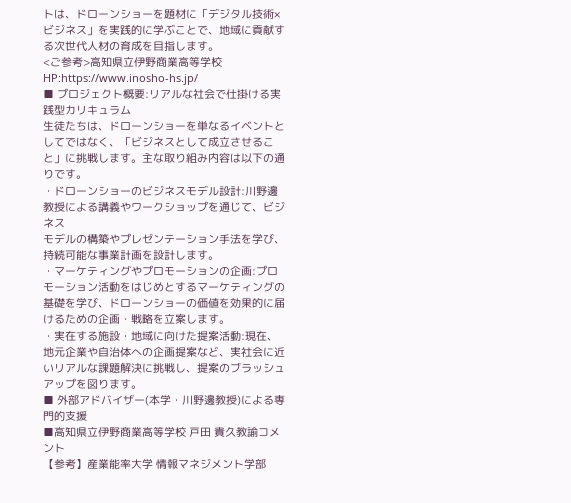トは、ドローンショーを題材に「デジタル技術×ビジネス」を実践的に学ぶことで、地域に貢献する次世代人材の育成を目指します。
<ご参考>高知県立伊野商業高等学校HP:https://www.inosho-hs.jp/
■ プロジェクト概要:リアルな社会で仕掛ける実践型カリキュラム
生徒たちは、ドローンショーを単なるイベントとしてではなく、「ビジネスとして成立させること」に挑戦します。主な取り組み内容は以下の通りです。
・ドローンショーのビジネスモデル設計:川野邊教授による講義やワークショップを通じて、ビジネス
モデルの構築やプレゼンテーション手法を学び、持続可能な事業計画を設計します。
・マーケティングやプロモーションの企画:プロモーション活動をはじめとするマーケティングの基礎を学び、ドローンショーの価値を効果的に届けるための企画・戦略を立案します。
・実在する施設・地域に向けた提案活動:現在、地元企業や自治体への企画提案など、実社会に近いリアルな課題解決に挑戦し、提案のブラッシュアップを図ります。
■ 外部アドバイザー(本学・川野邊教授)による専門的支援
■高知県立伊野商業高等学校 戸田 貴久教諭コメント
【参考】産業能率大学 情報マネジメント学部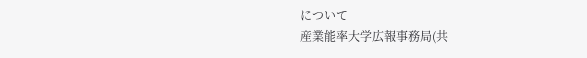について
産業能率大学広報事務局(共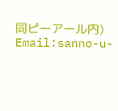同ピーアール内)
Email:sanno-u-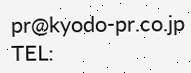pr@kyodo-pr.co.jp
TEL: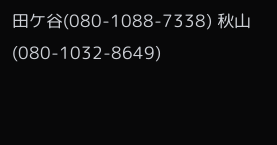田ケ谷(080-1088-7338) 秋山(080-1032-8649)